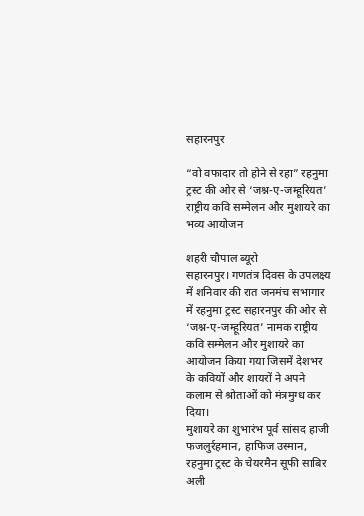सहारनपुर

“वो वफादार तो होने से रहा” रहनुमा ट्रस्ट की ओर से ‘जश्न-ए-जम्हूरियत’ राष्ट्रीय कवि सम्मेलन और मुशायरे का भव्य आयोजन

शहरी चौपाल ब्यूरो
सहारनपुर। गणतंत्र दिवस के उपलक्ष्य में शनिवार की रात जनमंच सभागार में रहनुमा ट्रस्ट सहारनपुर की ओर से ‘जश्न-ए-जम्हूरियत’ नामक राष्ट्रीय कवि सम्मेलन और मुशायरे का आयोजन किया गया जिसमें देशभर के कवियों और शायरों ने अपने कलाम से श्रोताओं को मंत्रमुग्ध कर दिया।
मुशायरे का शुभारंभ पूर्व सांसद हाजी फजलुर्रहमान, हाफिज उस्मान, रहनुमा ट्रस्ट के चेयरमैन सूफी साबिर अली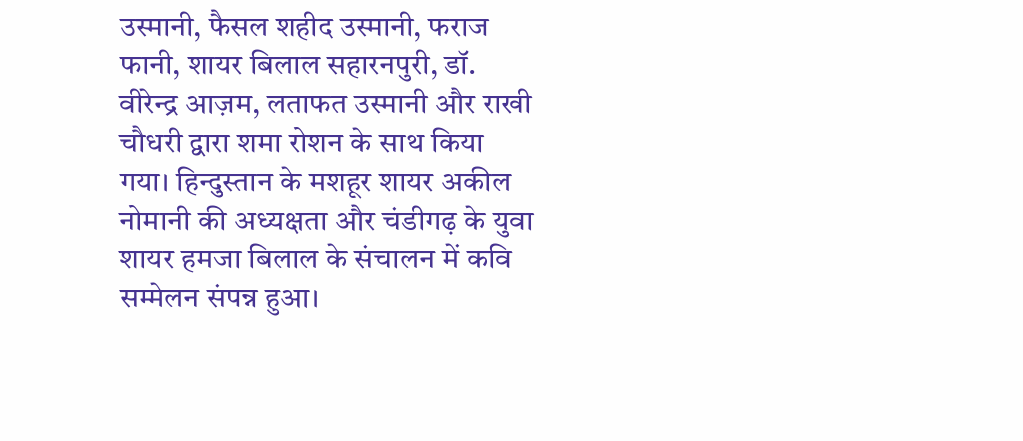उस्मानी, फैसल शहीद उस्मानी, फराज फानी, शायर बिलाल सहारनपुरी, डॉ. वीरेन्द्र आज़म, लताफत उस्मानी और राखी चौधरी द्वारा शमा रोशन के साथ किया गया। हिन्दुस्तान के मशहूर शायर अकील नोमानी की अध्यक्षता और चंडीगढ़ के युवा शायर हमजा बिलाल के संचालन में कवि सम्मेलन संपन्न हुआ।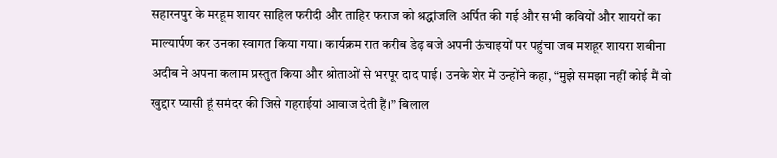सहारनपुर के मरहूम शायर साहिल फरीदी और ताहिर फराज को श्रद्धांजलि अर्पित की गई और सभी कवियों और शायरों का माल्यार्पण कर उनका स्वागत किया गया। कार्यक्रम रात करीब डेढ़ बजे अपनी ऊंचाइयों पर पहुंचा जब मशहूर शायरा शबीना अदीब ने अपना कलाम प्रस्तुत किया और श्रोताओं से भरपूर दाद पाई। उनके शेर में उन्होंने कहा, “मुझे समझा नहीं कोई मैं वो खुद्दार प्यासी हूं समंदर की जिसे गहराईयां आवाज देती हैं।” बिलाल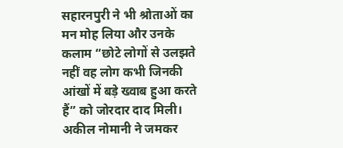सहारनपुरी ने भी श्रोताओं का मन मोह लिया और उनके कलाम “छोटे लोगों से उलझते नहीं वह लोग कभी जिनकी आंखों में बड़े ख्वाब हुआ करते हैं” को जोरदार दाद मिली। अकील नोमानी ने जमकर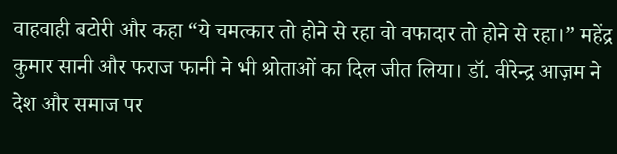वाहवाही बटोरी और कहा “ये चमत्कार तो होने से रहा वो वफादार तो होने से रहा।” महेंद्र कुमार सानी और फराज फानी ने भी श्रोताओं का दिल जीत लिया। डॉ. वीरेन्द्र आज़म ने देश और समाज पर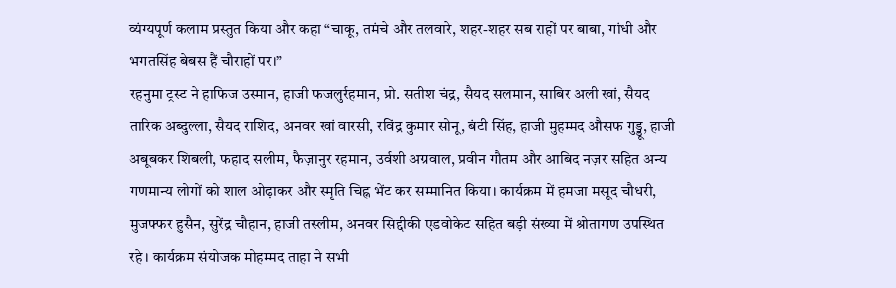व्यंग्यपूर्ण कलाम प्रस्तुत किया और कहा “चाकू, तमंचे और तलवारे, शहर-शहर सब राहों पर बाबा, गांधी और भगतसिंह बेबस हैं चौराहों पर।”
रहनुमा ट्रस्ट ने हाफिज उस्मान, हाजी फजलुर्रहमान, प्रो. सतीश चंद्र, सैयद सलमान, साबिर अली खां, सैयद तारिक अब्दुल्ला, सैयद राशिद, अनवर खां वारसी, रविंद्र कुमार सोनू, बंटी सिंह, हाजी मुहम्मद औसफ गुड्डू, हाजी अबूबकर शिबली, फहाद सलीम, फैज़ानुर रहमान, उर्वशी अग्रवाल, प्रवीन गौतम और आबिद नज़र सहित अन्य गणमान्य लोगों को शाल ओढ़ाकर और स्मृति चिह्न भेंट कर सम्मानित किया। कार्यक्रम में हमजा मसूद चौधरी, मुजफ्फर हुसैन, सुरेंद्र चौहान, हाजी तस्लीम, अनवर सिद्दीकी एडवोकेट सहित बड़ी संख्या में श्रोतागण उपस्थित रहे। कार्यक्रम संयोजक मोहम्मद ताहा ने सभी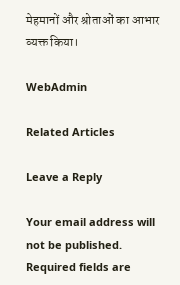मेहमानों और श्रोताओं का आभार व्यक्त किया।

WebAdmin

Related Articles

Leave a Reply

Your email address will not be published. Required fields are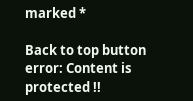marked *

Back to top button
error: Content is protected !!